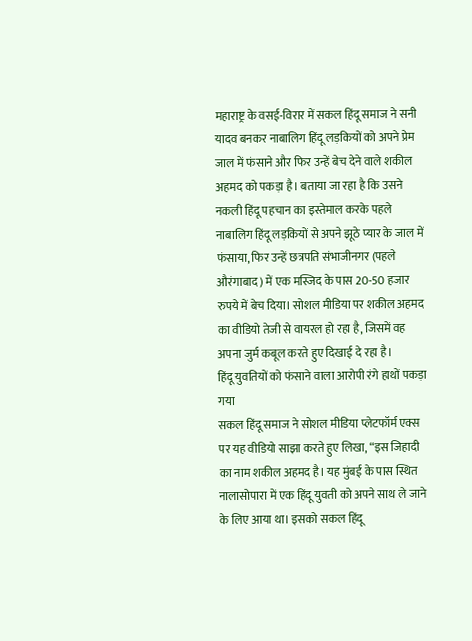महाराष्ट्र के वसई-विरार में सकल हिंदू समाज ने सनी यादव बनकर नाबालिग हिंदू लड़कियों को अपने प्रेम जाल में फंसाने और फिर उन्हें बेच देने वाले शकील अहमद को पकड़ा है। बताया जा रहा है कि उसने नकली हिंदू पहचान का इस्तेमाल करके पहले नाबालिग हिंदू लड़कियों से अपने झूठे प्यार के जाल में फंसाया, फिर उन्हें छत्रपति संभाजीनगर (पहले औरंगाबाद) में एक मस्जिद के पास 20-50 हजार रुपये में बेच दिया। सोशल मीडिया पर शकील अहमद का वीडियो तेजी से वायरल हो रहा है, जिसमें वह अपना जुर्म कबूल करते हुए दिखाई दे रहा है।
हिंदू युवतियों को फंसाने वाला आरोपी रंगे हाथों पकड़ा गया
सकल हिंदू समाज ने सोशल मीडिया प्लेटफॉर्म एक्स पर यह वीडियो साझा करते हुए लिखा, “इस जिहादी का नाम शकील अहमद है। यह मुंबई के पास स्थित नालासोपारा में एक हिंदू युवती को अपने साथ ले जाने के लिए आया था। इसको सकल हिंदू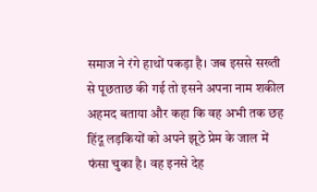समाज ने रंगे हाथों पकड़ा है। जब इससे सख्ती से पूछताछ की गई तो इसने अपना नाम शकील अहमद बताया और कहा कि वह अभी तक छह हिंदू लड़कियों को अपने झूठे प्रेम के जाल में फंसा चुका है। वह इनसे देह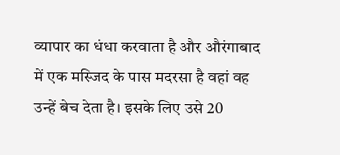व्यापार का धंधा करवाता है और औरंगाबाद में एक मस्जिद के पास मदरसा है वहां वह उन्हें बेच देता है। इसके लिए उसे 20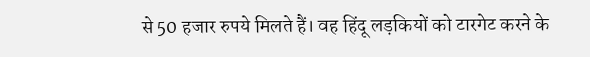से 50 हजार रुपये मिलते हैं। वह हिंदू लड़कियों को टारगेट करने के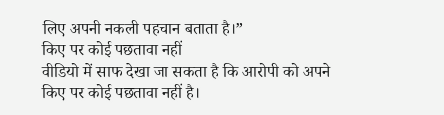लिए अपनी नकली पहचान बताता है।”
किए पर कोई पछतावा नहीं
वीडियो में साफ देखा जा सकता है कि आरोपी को अपने किए पर कोई पछतावा नहीं है।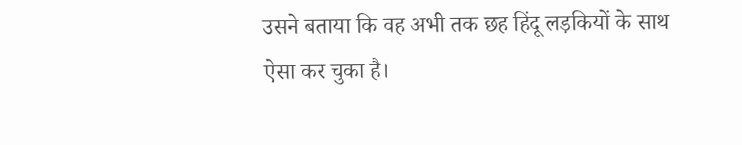उसने बताया कि वह अभी तक छह हिंदू लड़कियों के साथ ऐसा कर चुका है।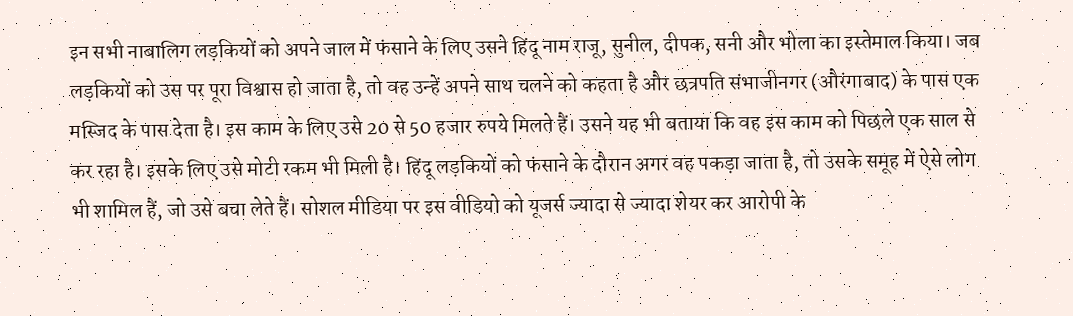इन सभी नाबालिग लड़कियों को अपने जाल में फंसाने के लिए उसने हिंदू नाम राजू, सुनील, दीपक, सनी और भोला का इस्तेमाल किया। जब लड़कियों को उस पर पूरा विश्वास हो जाता है, तो वह उन्हें अपने साथ चलने को कहता है और छत्रपति संभाजीनगर (औरंगाबाद) के पास एक मस्जिद के पास देता है। इस काम के लिए उसे 20 से 50 हजार रुपये मिलते हैं। उसने यह भी बताया कि वह इस काम को पिछले एक साल से कर रहा है। इसके लिए उसे मोटी रकम भी मिली है। हिंदू लड़कियों को फंसाने के दौरान अगर वह पकड़ा जाता है, तो उसके समूह में ऐसे लोग भी शामिल हैं, जो उसे बचा लेते हैं। सोशल मीडिया पर इस वीडियो को यूजर्स ज्यादा से ज्यादा शेयर कर आरोपी के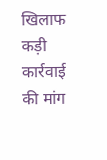खिलाफ कड़ी कार्रवाई की मांग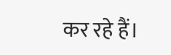कर रहे हैं।